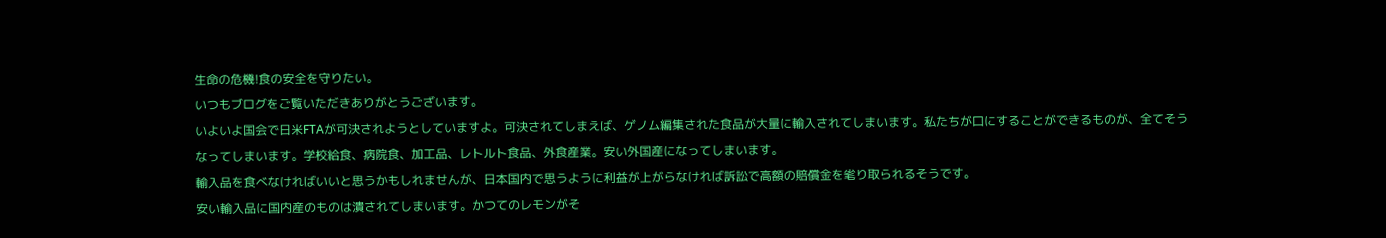生命の危機!食の安全を守りたい。
いつもブログをご覧いただきありがとうございます。
いよいよ国会で日米FTAが可決されようとしていますよ。可決されてしまえば、ゲノム編集された食品が大量に輸入されてしまいます。私たちが口にすることができるものが、全てそうなってしまいます。学校給食、病院食、加工品、レトルト食品、外食産業。安い外国産になってしまいます。
輸入品を食べなければいいと思うかもしれませんが、日本国内で思うように利益が上がらなければ訴訟で高額の賠償金を毟り取られるそうです。
安い輸入品に国内産のものは潰されてしまいます。かつてのレモンがそ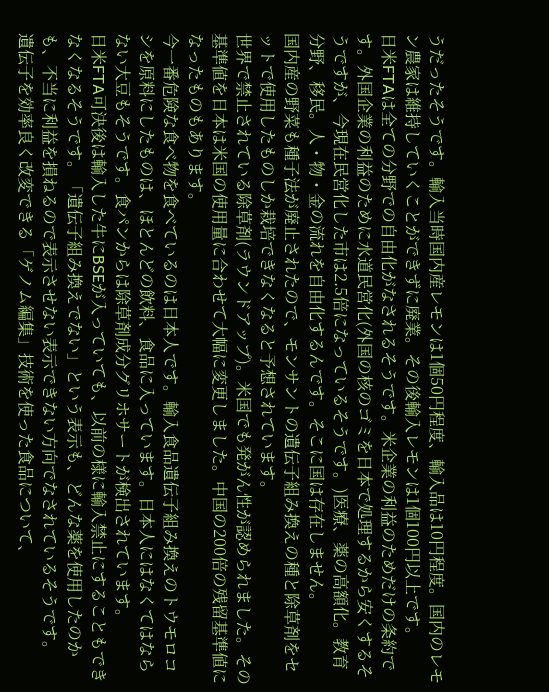うだったそうです。輸入当時国内産レモンは1個50円程度、輸入品は10円程度。国内のレモン農家は維持していくことができずに廃業。その後輸入レモンは1個100円以上です。
日米FTAは全ての分野での自由化がなされるそうです。米企業の利益のためだけの条約です。外国企業の利益のために水道民営化(外国の核のゴミを日本で処理するから安くするそうですが、今現在民営化した市は2.5倍になっているそうです。)医療、薬の高額化。教育分野、移民。人・物・金の流れを自由化するんです。そこに国は存在しません。
国内産の野菜も種子法が廃止されたので、モンサントの遺伝子組み換えの種と除草剤をセットで使用したものしか栽培できなくなると予想されています。
世界で禁止されている除草剤(ラウンドアップ)。米国でも発がん性が認められました。その基準値を日本は米国の使用量に合わせて大幅に変更しました。中国の200倍の残留基準値になったものもあります。
今一番危険な食べ物を食べているのは日本人です。輸入食品遺伝子組み換えのトウモロコシを原料にしたものは、ほとんどの飲料、食品に入っています。日本人にはなくてはならない大豆もそうです。食パンからは除草剤成分グリホサートが検出されています。
日米FTA可決後は輸入した牛にBSEが入っていても、以前の様に輸入禁止にすることもできなくなるそうです。「遺伝子組み換えでない」という表示も、どんな薬を使用したのかも、不当に利益を損ねるので表示させない表示できない方向でなされているそうです。
遺伝子を効率良く改変できる「ゲノム編集」技術を使った食品について、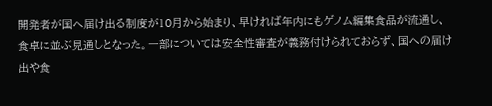開発者が国へ届け出る制度が10月から始まり、早ければ年内にもゲノム編集食品が流通し、食卓に並ぶ見通しとなった。一部については安全性審査が義務付けられておらず、国への届け出や食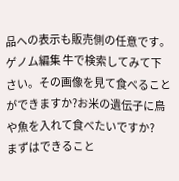品への表示も販売側の任意です。
ゲノム編集 牛で検索してみて下さい。その画像を見て食べることができますか?お米の遺伝子に鳥や魚を入れて食べたいですか?
まずはできること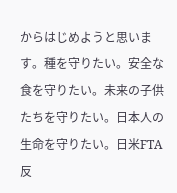からはじめようと思います。種を守りたい。安全な食を守りたい。未来の子供たちを守りたい。日本人の生命を守りたい。日米FTA反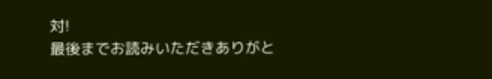対!
最後までお読みいただきありがと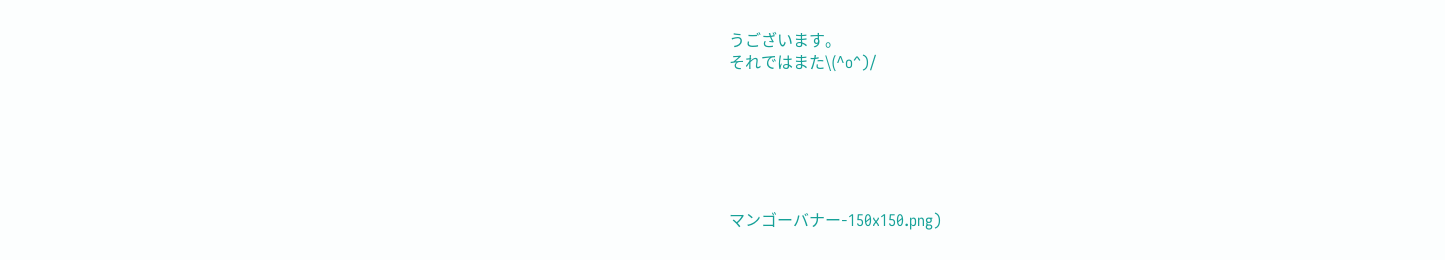うございます。
それではまた\(^o^)/






マンゴーバナー-150x150.png)